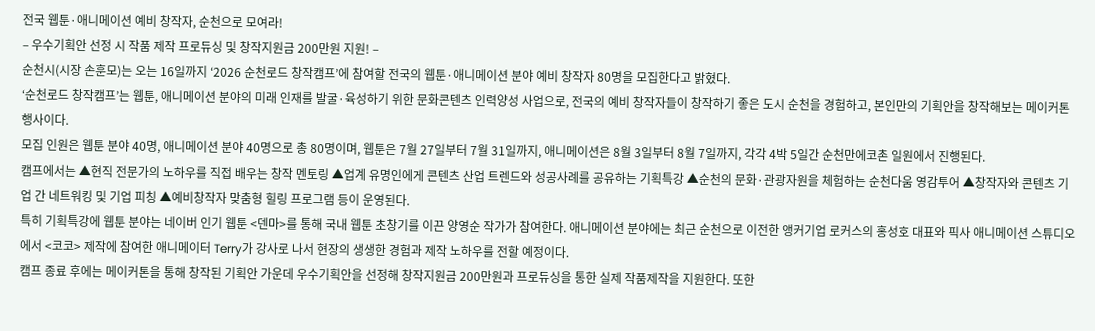전국 웹툰·애니메이션 예비 창작자, 순천으로 모여라!
– 우수기획안 선정 시 작품 제작 프로듀싱 및 창작지원금 200만원 지원! –
순천시(시장 손훈모)는 오는 16일까지 ‘2026 순천로드 창작캠프’에 참여할 전국의 웹툰·애니메이션 분야 예비 창작자 80명을 모집한다고 밝혔다.
‘순천로드 창작캠프’는 웹툰, 애니메이션 분야의 미래 인재를 발굴·육성하기 위한 문화콘텐츠 인력양성 사업으로, 전국의 예비 창작자들이 창작하기 좋은 도시 순천을 경험하고, 본인만의 기획안을 창작해보는 메이커톤 행사이다.
모집 인원은 웹툰 분야 40명, 애니메이션 분야 40명으로 총 80명이며, 웹툰은 7월 27일부터 7월 31일까지, 애니메이션은 8월 3일부터 8월 7일까지, 각각 4박 5일간 순천만에코촌 일원에서 진행된다.
캠프에서는 ▲현직 전문가의 노하우를 직접 배우는 창작 멘토링 ▲업계 유명인에게 콘텐츠 산업 트렌드와 성공사례를 공유하는 기획특강 ▲순천의 문화·관광자원을 체험하는 순천다움 영감투어 ▲창작자와 콘텐츠 기업 간 네트워킹 및 기업 피칭 ▲예비창작자 맞춤형 힐링 프로그램 등이 운영된다.
특히 기획특강에 웹툰 분야는 네이버 인기 웹툰 <덴마>를 통해 국내 웹툰 초창기를 이끈 양영순 작가가 참여한다. 애니메이션 분야에는 최근 순천으로 이전한 앵커기업 로커스의 홍성호 대표와 픽사 애니메이션 스튜디오에서 <코코> 제작에 참여한 애니메이터 Terry가 강사로 나서 현장의 생생한 경험과 제작 노하우를 전할 예정이다.
캠프 종료 후에는 메이커톤을 통해 창작된 기획안 가운데 우수기획안을 선정해 창작지원금 200만원과 프로듀싱을 통한 실제 작품제작을 지원한다. 또한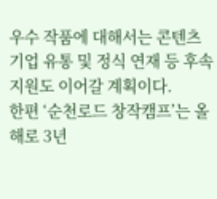우수 작품에 대해서는 콘텐츠 기업 유통 및 정식 연재 등 후속 지원도 이어갈 계획이다.
한편 ‘순천로드 창작캠프’는 올해로 3년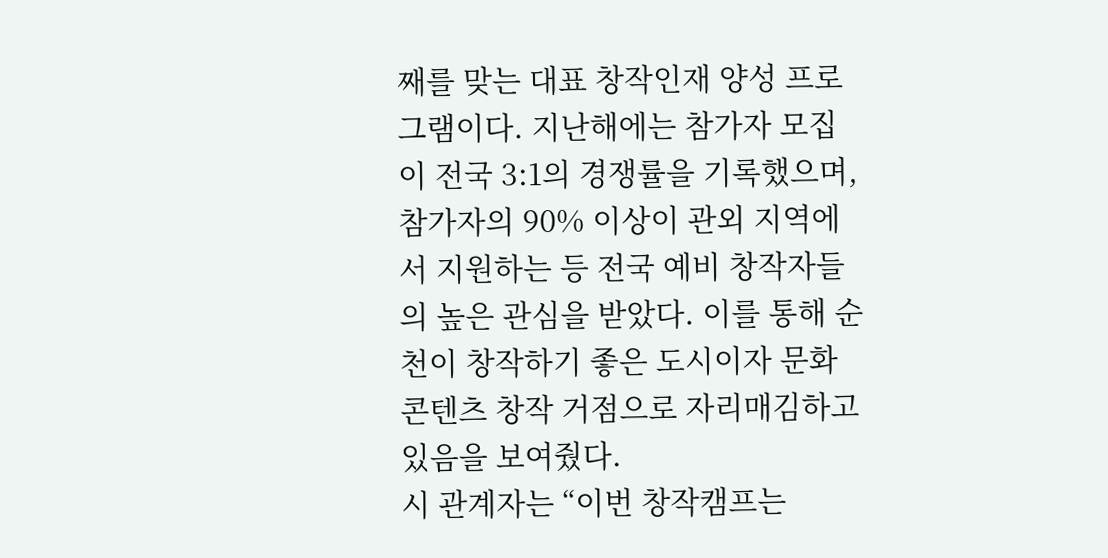째를 맞는 대표 창작인재 양성 프로그램이다. 지난해에는 참가자 모집이 전국 3:1의 경쟁률을 기록했으며, 참가자의 90% 이상이 관외 지역에서 지원하는 등 전국 예비 창작자들의 높은 관심을 받았다. 이를 통해 순천이 창작하기 좋은 도시이자 문화콘텐츠 창작 거점으로 자리매김하고 있음을 보여줬다.
시 관계자는 “이번 창작캠프는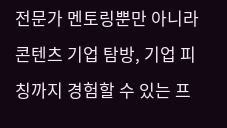전문가 멘토링뿐만 아니라 콘텐츠 기업 탐방, 기업 피칭까지 경험할 수 있는 프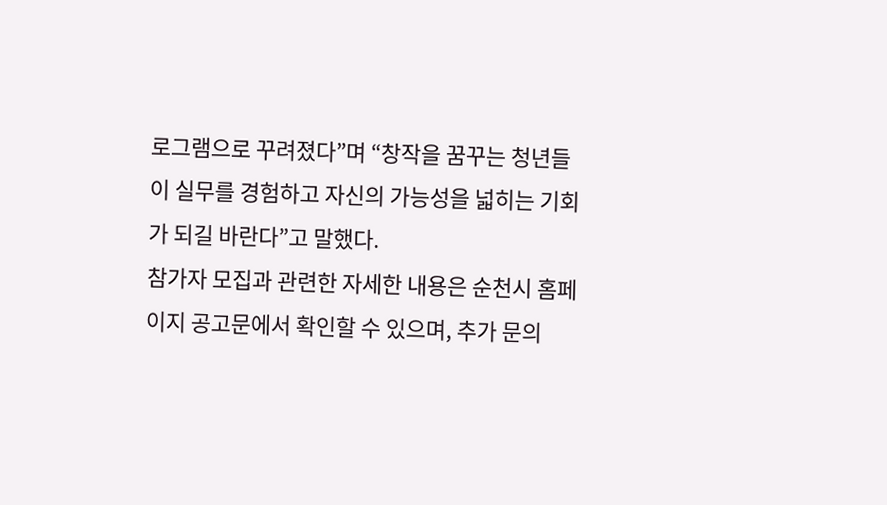로그램으로 꾸려졌다”며 “창작을 꿈꾸는 청년들이 실무를 경험하고 자신의 가능성을 넓히는 기회가 되길 바란다”고 말했다.
참가자 모집과 관련한 자세한 내용은 순천시 홈페이지 공고문에서 확인할 수 있으며, 추가 문의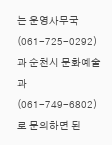는 운영사무국(061-725-0292)과 순천시 문화예술과(061-749-6802)로 문의하면 된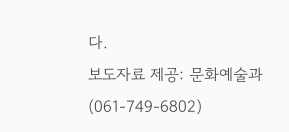다.
보도자료 제공: 문화예술과(061-749-6802)